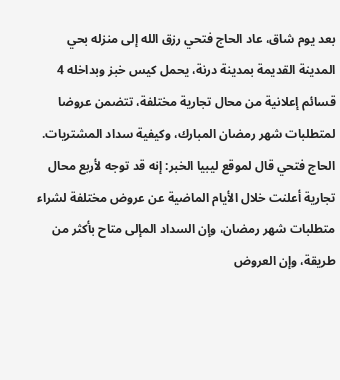بعد يوم شاق، عاد الحاج فتحي رزق الله إلى منزله بحي المدينة القديمة بمدينة درنة، يحمل كيس خبز وبداخله 4 قسائم إعلانية من محال تجارية مختلفة، تتضمن عروضا لمتطلبات شهر رمضان المبارك، وكيفية سداد المشتريات.
الحاج فتحي قال لموقع ليبيا الخبر: إنه قد توجه لأربع محال تجارية أعلنت خلال الأيام الماضية عن عروض مختلفة لشراء متطلبات شهر رمضان، وإن السداد المإلى متاح بأكثر من طريقة، وإن العروض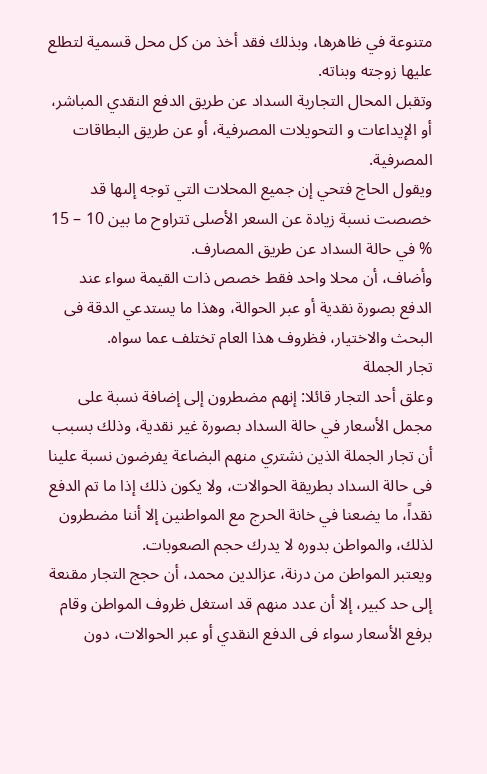متنوعة في ظاهرها، وبذلك فقد أخذ من كل محل قسمية لتطلع عليها زوجته وبناته.
وتقبل المحال التجارية السداد عن طريق الدفع النقدي المباشر، أو الإيداعات و التحويلات المصرفية، أو عن طريق البطاقات المصرفية.
ويقول الحاج فتحي إن جميع المحلات التي توجه إلىها قد خصصت نسبة زيادة عن السعر الأصلى تتراوح ما بين 10 – 15 % في حالة السداد عن طريق المصارف.
وأضاف، أن محلا واحد فقط خصص ذات القيمة سواء عند الدفع بصورة نقدية أو عبر الحوالة، وهذا ما يستدعي الدقة فى البحث والاختيار، فظروف هذا العام تختلف عما سواه.
تجار الجملة
وعلق أحد التجار قائلا: إنهم مضطرون إلى إضافة نسبة على مجمل الأسعار في حالة السداد بصورة غير نقدية، وذلك بسبب أن تجار الجملة الذين نشتري منهم البضاعة يفرضون نسبة علينا فى حالة السداد بطريقة الحوالات، ولا يكون ذلك إذا ما تم الدفع نقداً، ما يضعنا في خانة الحرج مع المواطنين إلا أننا مضطرون لذلك، والمواطن بدوره لا يدرك حجم الصعوبات.
ويعتبر المواطن من درنة، عزالدين محمد، أن حجج التجار مقنعة إلى حد كبير، إلا أن عدد منهم قد استغل ظروف المواطن وقام برفع الأسعار سواء فى الدفع النقدي أو عبر الحوالات، دون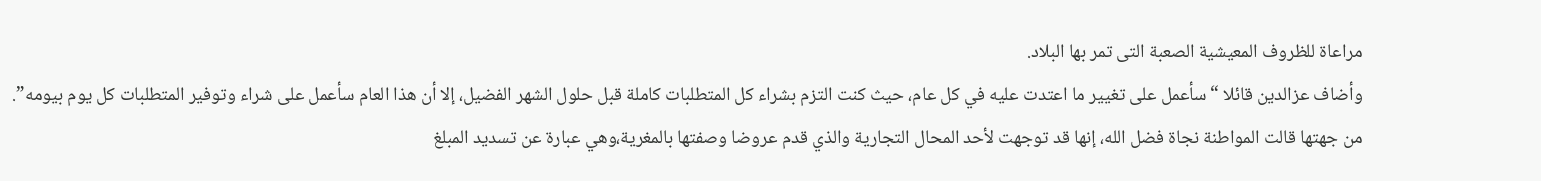مراعاة للظروف المعيشية الصعبة التى تمر بها البلاد.
وأضاف عزالدين قائلا “سأعمل على تغيير ما اعتدت عليه في كل عام، حيث كنت التزم بشراء كل المتطلبات كاملة قبل حلول الشهر الفضيل، إلا أن هذا العام سأعمل على شراء وتوفير المتطلبات كل يوم بيومه”.
من جهتها قالت المواطنة نجاة فضل الله، إنها قد توجهت لأحد المحال التجارية والذي قدم عروضا وصفتها بالمغرية،وهي عبارة عن تسديد المبلغ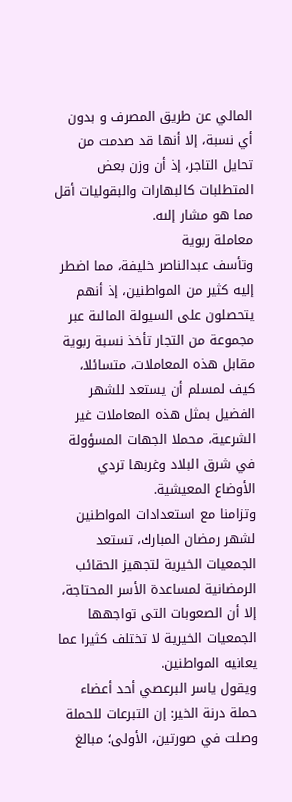المالي عن طريق المصرف و بدون أي نسبة، إلا أنها قد صدمت من تحايل التاجر، إذ أن وزن بعض المتطلبات كالبهارات والبقوليات أقل مما هو مشار إلىه.
معاملة ربوية
وتأسف عبدالناصر خليفة، مما اضطر إليه كثير من المواطنين، إذ أنهم يتحصلون على السيولة المالىة عبر مجموعة من التجار تأخذ نسبة ربوية مقابل هذه المعاملات، متسائلا، كيف لمسلم أن يستعد للشهر الفضيل بمثل هذه المعاملات غير الشرعية، محملا الجهات المسؤولة في شرق البلاد وغربها تردي الأوضاع المعيشية.
وتزامنا مع استعدادات المواطنين لشهر رمضان المبارك، تستعد الجمعيات الخيرية لتجهيز الحقائب الرمضانية لمساعدة الأسر المحتاجة، إلا أن الصعوبات التى تواجهها الجمعيات الخيرية لا تختلف كثيرا عما يعانيه المواطنين.
ويقول ياسر البرعصي أحد أعضاء حملة درنة الخير: إن التبرعات للحملة وصلت في صورتين، الأولى؛ مبالغ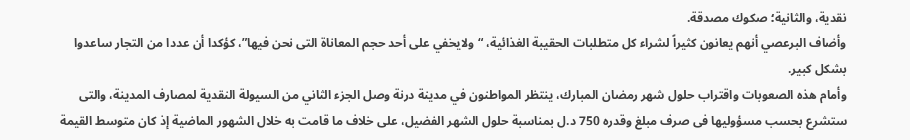نقدية، والثانية؛ صكوك مصدقة.
وأضاف البرعصي أنهم يعانون كثيراً لشراء كل متطلبات الحقيبة الغذائية، “ولايخفي على أحد حجم المعاناة التى نحن فيها”، كؤكدا أن عددا من التجار ساعدوا بشكل كبير.
وأمام هذه الصعوبات واقتراب حلول شهر رمضان المبارك، ينتظر المواطنون في مدينة درنة وصل الجزء الثاني من السيولة النقدية لمصارف المدينة، والتى ستشرع بحسب مسؤوليها فى صرف مبلغ وقدره 750 د.ل بمناسبة حلول الشهر الفضيل، على خلاف ما قامت به خلال الشهور الماضية إذ كان متوسط القيمة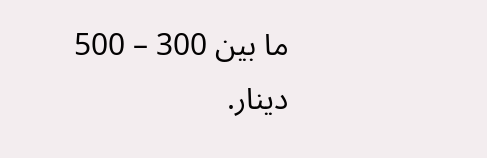ما بين 300 – 500 دينار.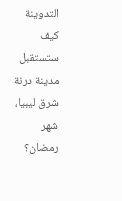التدوينة كيف ستستقبل مدينة درنة شرق ليبيا، شهر رمضان؟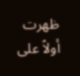ظهرت أولاً على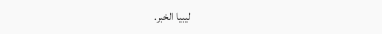ليبيا الخبر.